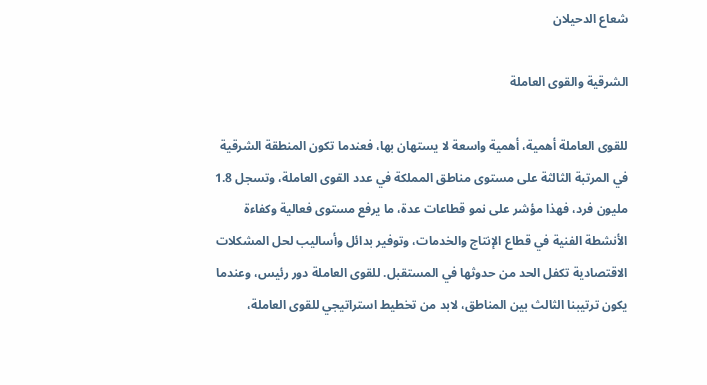شعاع الدحيلان

الشرقية والقوى العاملة

للقوى العاملة أهمية، أهمية واسعة لا يستهان بها، فعندما تكون المنطقة الشرقية في المرتبة الثالثة على مستوى مناطق المملكة في عدد القوى العاملة، وتسجل 1.8 مليون فرد، فهذا مؤشر على نمو قطاعات عدة، ما يرفع مستوى فعالية وكفاءة الأنشطة الفنية في قطاع الإنتاج والخدمات، وتوفير بدائل وأساليب لحل المشكلات الاقتصادية تكفل الحد من حدوثها في المستقبل. للقوى العاملة دور رئيس، وعندما يكون ترتيبنا الثالث بين المناطق، لابد من تخطيط استراتيجي للقوى العاملة،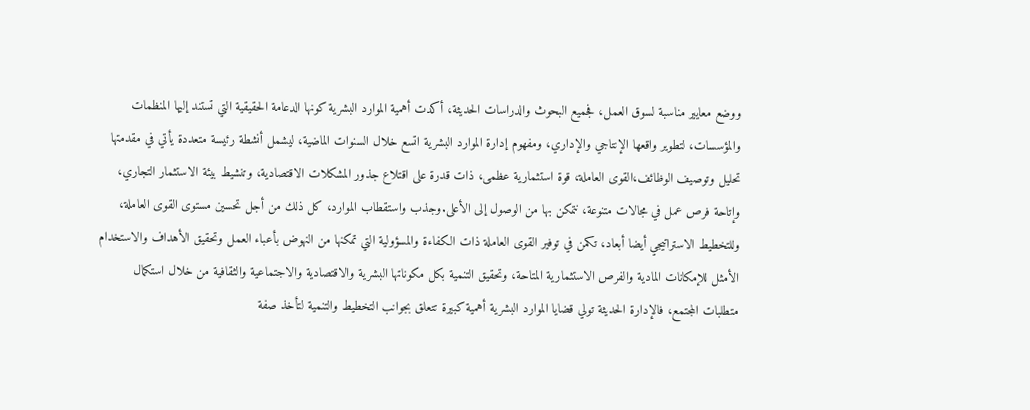ووضع معايير مناسبة لسوق العمل، فجميع البحوث والدراسات الحديثة، أكدت أهمية الموارد البشرية كونها الدعامة الحقيقية التي تستند إليها المنظمات والمؤسسات، لتطوير واقعها الإنتاجي والإداري، ومفهوم إدارة الموارد البشرية اتسع خلال السنوات الماضية، ليشمل أنشطة رئيسة متعددة يأتي في مقدمتها تحليل وتوصيف الوظائف،القوى العاملة، قوة استثمارية عظمى، ذات قدرة على اقتلاع جذور المشكلات الاقتصادية، وتنشيط بيئة الاستثمار التجاري، وإتاحة فرص عمل في مجالات متنوعة، نتمكن بها من الوصول إلى الأعلى.وجذب واستقطاب الموارد، كل ذلك من أجل تحسين مستوى القوى العاملة، وللتخطيط الاستراتيجي أيضا أبعاد، تكمن في توفير القوى العاملة ذات الكفاءة والمسؤولية التي تمكنها من النهوض بأعباء العمل وتحقيق الأهداف والاستخدام الأمثل للإمكانات المادية والفرص الاستثمارية المتاحة، وتحقيق التنمية بكل مكوناتها البشرية والاقتصادية والاجتماعية والثقافية من خلال استكمال متطلبات المجتمع، فالإدارة الحديثة تولي قضايا الموارد البشرية أهمية كبيرة تتعلق بجوانب التخطيط والتنمية لتأخذ صفة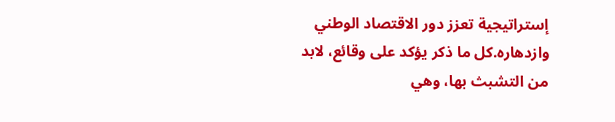إستراتيجية تعزز دور الاقتصاد الوطني وازدهاره.كل ما ذكر يؤكد على وقائع، لابد من التشبث بها، وهي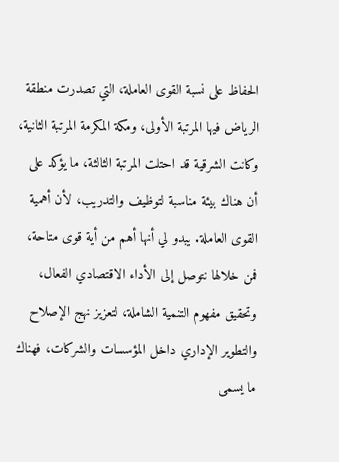الحفاظ على نسبة القوى العاملة، التي تصدرت منطقة الرياض فيها المرتبة الأولى، ومكة المكرمة المرتبة الثانية، وكانت الشرقية قد احتلت المرتبة الثالثة، ما يؤكد على أن هناك بيئة مناسبة لتوظيف والتدريب، لأن أهمية القوى العاملة. يبدو لي أنها أهم من أية قوى متاحة، فمن خلالها نتوصل إلى الأداء الاقتصادي الفعال، وتحقيق مفهوم التنمية الشاملة، لتعزيز نهج الإصلاح والتطوير الإداري داخل المؤسسات والشركات، فهناك ما يسمى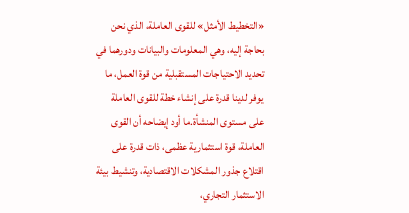«التخطيط الأمثل» للقوى العاملة، الذي نحن بحاجة إليه، وهي المعلومات والبيانات ودورهما في تحديد الاحتياجات المستقبلية من قوة العمل، ما يوفر لدينا قدرة على إنشاء خطة للقوى العاملة على مستوى المنشأة.ما أود إيضاحه أن القوى العاملة، قوة استثمارية عظمى، ذات قدرة على اقتلاع جذور المشكلات الاقتصادية، وتنشيط بيئة الاستثمار التجاري،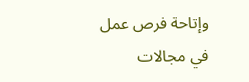وإتاحة فرص عمل في مجالات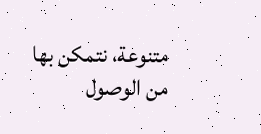متنوعة، نتمكن بها من الوصول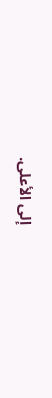إلى الأعلى.